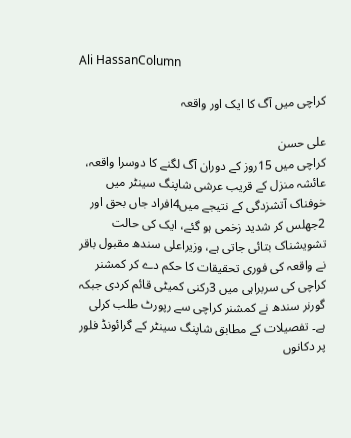Ali HassanColumn

کراچی میں آگ کا ایک اور واقعہ

علی حسن
کراچی میں 15روز کے دوران آگ لگنے کا دوسرا واقعہ، عائشہ منزل کے قریب عرشی شاپنگ سینٹر میں خوفناک آتشزدگی کے نتیجے میں4افراد جاں بحق اور 2جھلس کر شدید زخمی ہو گئے، ایک کی حالت تشویشناک بتائی جاتی ہے، وزیراعلی سندھ مقبول باقر نے واقعہ کی فوری تحقیقات کا حکم دے کر کمشنر کراچی کی سربراہی میں 3رکنی کمیٹی قائم کردی جبکہ گورنر سندھ نے کمشنر کراچی سے رپورٹ طلب کرلی ہے۔ تفصیلات کے مطابق شاپنگ سینٹر کے گرائونڈ فلور پر دکانوں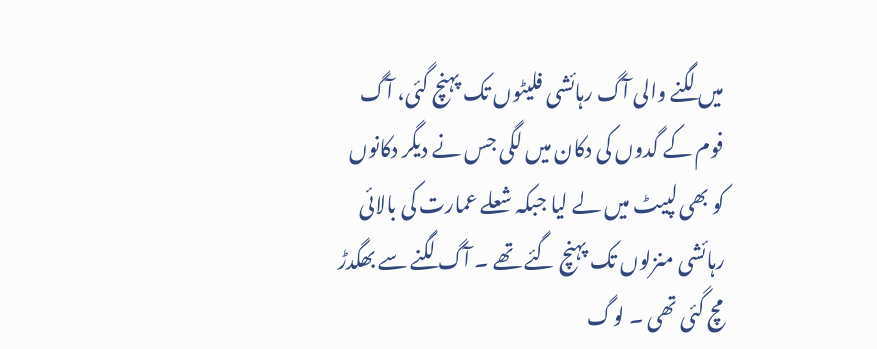میں لگنے والی آگ رہائشی فلیٹوں تک پہنچ گئی، آگ فوم کے گدوں کی دکان میں لگی جس نے دیگر دکانوں کو بھی لپیٹ میں لے لیا جبکہ شعلے عمارت کی بالائی رہائشی منزلوں تک پہنچ گئے تھے ۔ آگ لگنے سے بھگدڑ مچ گئی تھی ۔ لوگ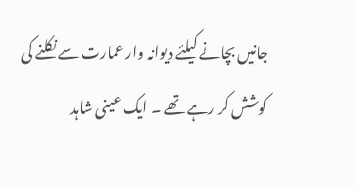جانیں بچانے کیلئے دیوانہ وار عمارت سے نکلنے کی کوشش کر رہے تھے ۔ ایک عینی شاہد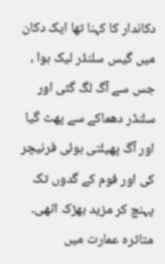دکاندار کا کہنا تھا ایک دکان میں گیس سلنڈر لیک ہوا ، جس سے آگ لگ گئی اور سلنڈر دھماکے سے پھٹ گیا اور آگ پھیلتی ہوئی فرنیچر کی اور فوم کے گدوں تک پہنچ کر مزید بھڑک اٹھی۔ متاثرہ عمارت میں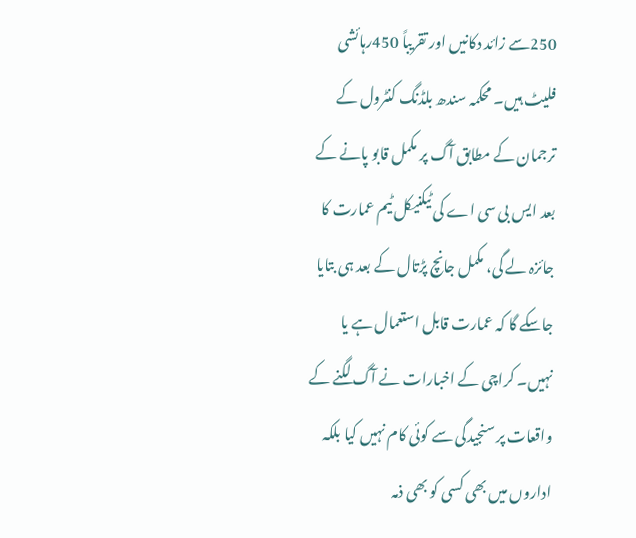250سے زائد دکانیں اور تقریباً 450رہائشی فلیٹ ہیں۔ محکمہ سندھ بلڈنگ کنٹرول کے ترجمان کے مطابق آگ پر مکمل قابو پانے کے بعد ایس بی سی اے کی ٹیکنیکل ٹیم عمارت کا جائزہ لے گی، مکمل جانچ پڑتال کے بعد ہی بتایا جاسکے گا کہ عمارت قابل استعمال ہے یا نہیں۔ کراچی کے اخبارات نے آگ لگنے کے واقعات پر سنجیدگی سے کوئی کام نہیں کیا بلکہ اداروں میں بھی کسی کو بھی ذمہ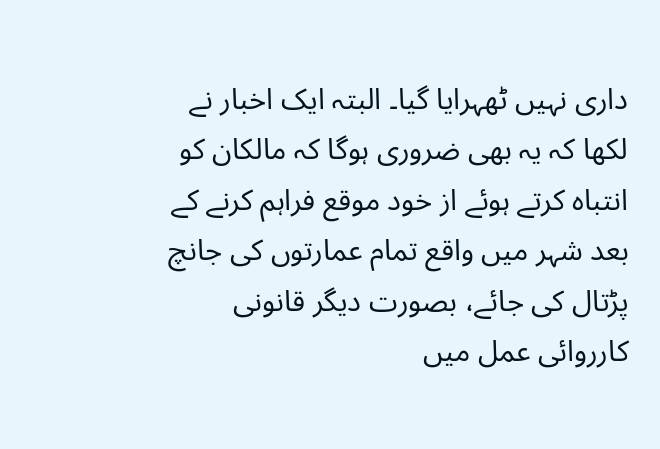داری نہیں ٹھہرایا گیا۔ البتہ ایک اخبار نے لکھا کہ یہ بھی ضروری ہوگا کہ مالکان کو انتباہ کرتے ہوئے از خود موقع فراہم کرنے کے بعد شہر میں واقع تمام عمارتوں کی جانچ پڑتال کی جائے، بصورت دیگر قانونی کارروائی عمل میں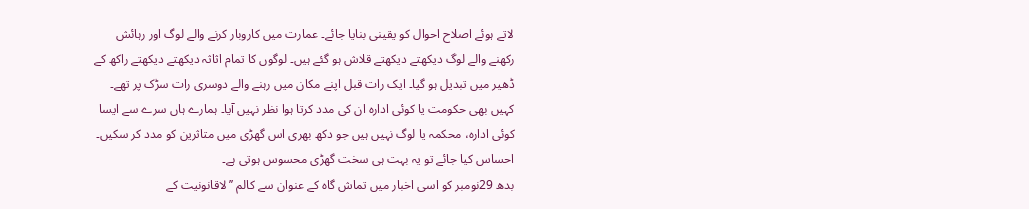لاتے ہوئے اصلاح احوال کو یقینی بنایا جائے۔ عمارت میں کاروبار کرنے والے لوگ اور رہائش رکھنے والے لوگ دیکھتے دیکھتے قلاش ہو گئے ہیں۔ لوگوں کا تمام اثاثہ دیکھتے دیکھتے راکھ کے ڈھیر میں تبدیل ہو گیا۔ ایک رات قبل اپنے مکان میں رہنے والے دوسری رات سڑک پر تھے۔ کہیں بھی حکومت یا کوئی ادارہ ان کی مدد کرتا ہوا نظر نہیں آیا۔ ہمارے ہاں سرے سے ایسا کوئی ادارہ، محکمہ یا لوگ نہیں ہیں جو دکھ بھری اس گھڑی میں متاثرین کو مدد کر سکیں۔ احساس کیا جائے تو یہ بہت ہی سخت گھڑی محسوس ہوتی ہے۔
بدھ 29نومبر کو اسی اخبار میں تماش گاہ کے عنوان سے کالم ’’ لاقانونیت کے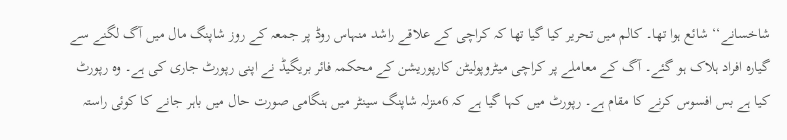شاخسانے‘‘ شائع ہوا تھا۔ کالم میں تحریر کیا گیا تھا کہ کراچی کے علاقے راشد منہاس روڈ پر جمعہ کے روز شاپنگ مال میں آگ لگنے سے گیارہ افراد ہلاک ہو گئے۔ آگ کے معاملے پر کراچی میٹروپولیٹن کارپوریشن کے محکمہ فائر بریگیڈ نے اپنی رپورٹ جاری کی ہے۔ وہ رپورٹ کیا ہے بس افسوس کرنے کا مقام ہے۔ رپورٹ میں کہا گیا ہے کہ 6منزلہ شاپنگ سینٹر میں ہنگامی صورت حال میں باہر جانے کا کوئی راستہ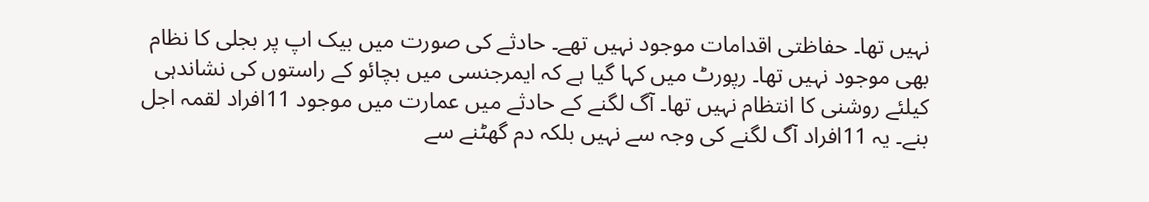نہیں تھا۔ حفاظتی اقدامات موجود نہیں تھے۔ حادثے کی صورت میں بیک اپ پر بجلی کا نظام بھی موجود نہیں تھا۔ رپورٹ میں کہا گیا ہے کہ ایمرجنسی میں بچائو کے راستوں کی نشاندہی کیلئے روشنی کا انتظام نہیں تھا۔ آگ لگنے کے حادثے میں عمارت میں موجود 11افراد لقمہ اجل بنے۔ یہ 11افراد آگ لگنے کی وجہ سے نہیں بلکہ دم گھٹنے سے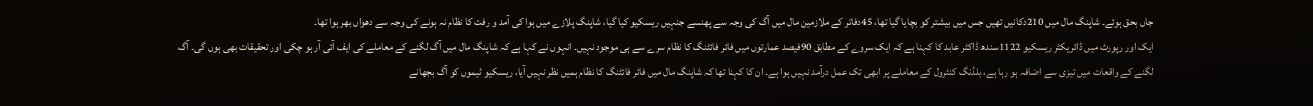جاں بحق ہوئے۔ شاپنگ مال میں 210دکانیں تھیں جس میں بیشتر کو بچایا گیا تھا، 45دفاتر کے ملازمین مال میں آگ کی وجہ سے پھنسے جنہیں ریسکیو کیا گیا، شاپنگ پلازے میں ہوا کی آمد و رفت کا نظام نہ ہونے کی وجہ سے دھواں بھر ہوا تھا۔
ایک اور رپورٹ میں ڈائریکٹر ریسکیو 1122سندھ ڈاکٹر عابد کا کہنا ہے کہ ایک سروے کے مطابق 90فیصد عمارتوں میں فائر فائٹنگ کا نظام سرے سے ہی موجود نہیں۔ انہوں نے کہا ہے کہ شاپنگ مال میں آگ لگنے کے معاملے کی ایف آئی آر ہو چکی اور تحقیقات بھی ہوں گی۔ آگ لگنے کے واقعات میں تیزی سے اضافہ ہو رہا ہے، بلڈنگ کنٹرول کے معاملے پر ابھی تک عمل درآمد نہیں ہوا ہے۔ ان کا کہنا تھا کہ شاپنگ مال میں فائر فائٹنگ کا نظام ہمیں نظر نہیں آیا، ریسکیو ٹیموں کو آگ بجھانے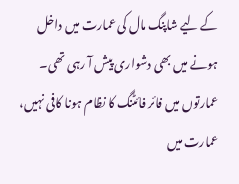کے لیے شاپنگ مال کی عمارت میں داخل ہونے میں بھی دشواری پیش آ رہی تھی۔ عمارتوں میں فائر فائٹنگ کا نظام ہونا کافی نہیں، عمارت میں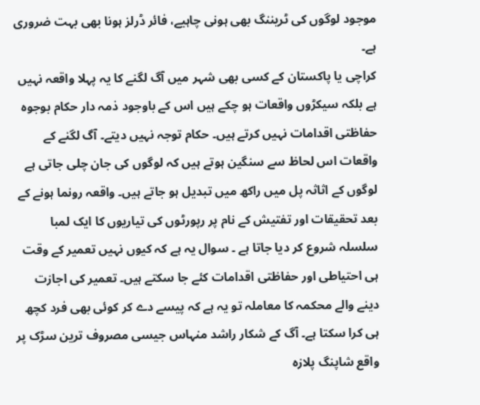موجود لوگوں کی ٹریننگ بھی ہونی چاہیے، فائر ڈرلز ہونا بھی بہت ضروری ہے۔
کراچی یا پاکستان کے کسی بھی شہر میں آگ لگنے کا یہ پہلا واقعہ نہیں ہے بلکہ سیکڑوں واقعات ہو چکے ہیں اس کے باوجود ذمہ دار حکام بوجوہ حفاظتی اقدامات نہیں کرتے ہیں۔ حکام توجہ نہیں دیتے۔ آگ لگنے کے واقعات اس لحاظ سے سنگین ہوتے ہیں کہ لوگوں کی جان چلی جاتی ہے لوگوں کے اثاثہ پل میں راکھ میں تبدیل ہو جاتے ہیں۔ واقعہ رونما ہونے کے بعد تحقیقات اور تفتیش کے نام پر رپورٹوں کی تیاریوں کا ایک لمبا سلسلہ شروع کر دیا جاتا ہے ۔ سوال یہ ہے کہ کیوں نہیں تعمیر کے وقت ہی احتیاطی اور حفاظتی اقدامات کئے جا سکتے ہیں۔ تعمیر کی اجازت دینے والے محکمہ کا معاملہ تو یہ ہے کہ پیسے دے کر کوئی بھی فرد کچھ ہی کرا سکتا ہے۔ آگ کے شکار راشد منہاس جیسی مصروف ترین سڑک پر واقع شاپنگ پلازہ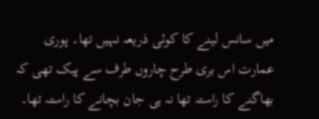میں سانس لینے کا کوئی ذریعہ نہیں تھا۔ پوری عمارت اس بری طرح چاروں طرف سے پیک تھی کہ بھاگنے کا راستہ تھا نہ ہی جان بچانے کا راستہ تھا۔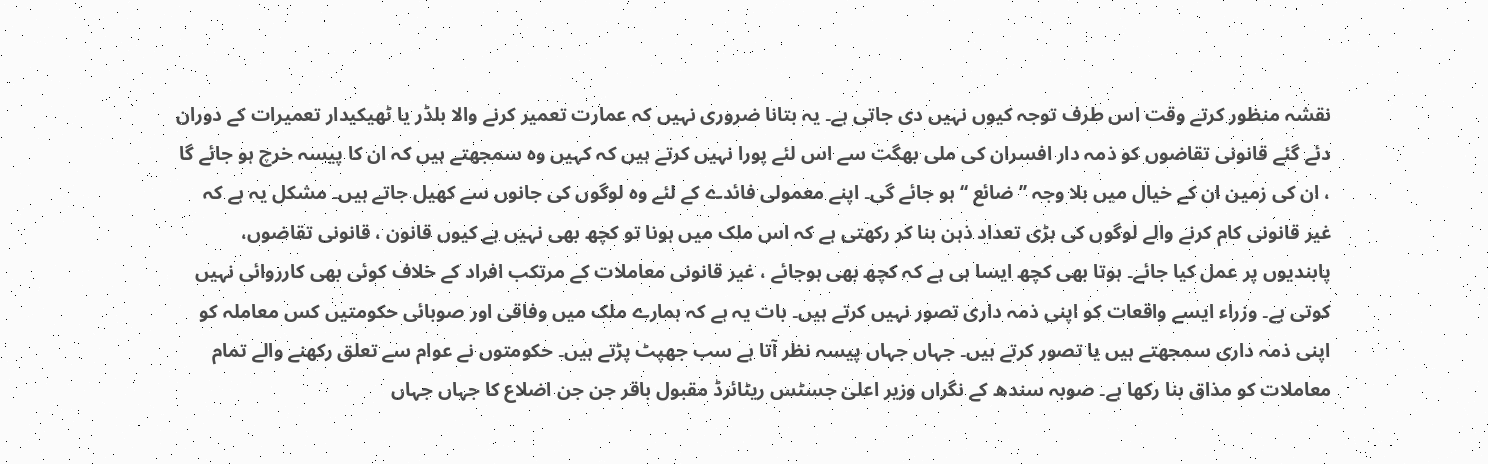نقشہ منظور کرتے وقت اس طرف توجہ کیوں نہیں دی جاتی ہے۔ یہ بتانا ضروری نہیں کہ عمارت تعمیر کرنے والا بلڈر یا ٹھیکیدار تعمیرات کے دوران دئے گئے قانونی تقاضوں کو ذمہ دار افسران کی ملی بھگت سے اس لئے پورا نہیں کرتے ہیں کہ کہیں وہ سمجھتے ہیں کہ ان کا پیسہ خرچ ہو جائے گا ، ان کی زمین ان کے خیال میں بلا وجہ ’’ ضائع ‘‘ ہو جائے گی۔ اپنے معمولی فائدے کے لئے وہ لوگوں کی جانوں سے کھیل جاتے ہیں۔ مشکل یہ ہے کہ غیر قانونی کام کرنے والے لوگوں کی بڑی تعداد ذہن بنا کر رکھتی ہے کہ اس ملک میں ہونا تو کچھ بھی نہیں ہے کیوں قانون ، قانونی تقاضوں، پابندیوں پر عمل کیا جائے۔ ہوتا بھی کچھ ایسا ہی ہے کہ کچھ بھی ہوجائے ، غیر قانونی معاملات کے مرتکب افراد کے خلاف کوئی بھی کارروائی نہیں کوتی ہے۔ وزراء ایسے واقعات کو اپنی ذمہ داری تصور نہیں کرتے ہیں۔ بات یہ ہے کہ ہمارے ملک میں وفاقی اور صوبائی حکومتیں کس معاملہ کو اپنی ذمہ داری سمجھتے ہیں یا تصور کرتے ہیں۔ جہاں جہاں پیسہ نظر آتا ہے سب جھپٹ پڑتے ہیں۔ حکومتوں نے عوام سے تعلق رکھنے والے تمام معاملات کو مذاق بنا رکھا ہے۔ صوبہ سندھ کے نگراں وزیر اعلیٰ جسٹس ریٹائرڈ مقبول باقر جن جن اضلاع کا جہاں جہاں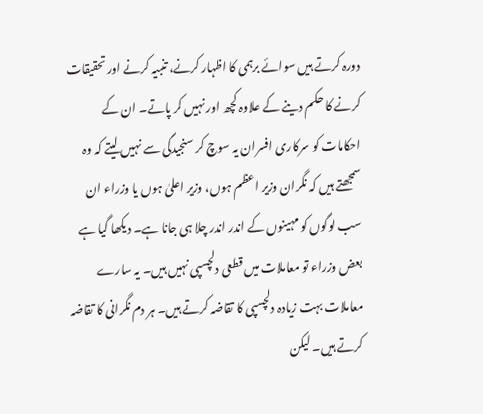دورہ کرتے ہیں سوائے برہمی کا اظہار کرنے، تنبیہ کرنے اور تحقیقات کرنے کا حکم دینے کے علاوہ کچھ اور نہیں کر پاتے۔ ان کے احکامات کو سرکاری افسران یہ سوچ کر سنجیدگی سے نہیں لیتے کہ وہ سمجھتے ہیں کہ نگران وزیر اعظم ہوں، وزیر اعلیٰ ہوں یا وزراء ان سب لوگوں کو مہینوں کے اندر اندر چلا ہی جانا ہے۔ دیکھا گیا ہے بعض وزراء تو معاملات میں قطعی دلچسپی نہیں ہیں۔ یہ سارے معاملات بہت زیادہ دلچسپی کا تقاضہ کرتے ہیں۔ ہر دم نگرانی کا تقاضہ کرتے ہیں۔ لیکن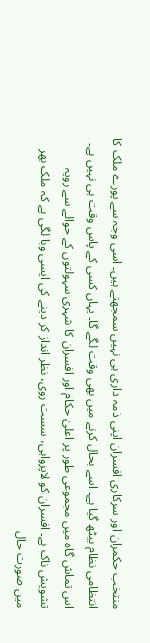منتخب حکمران اور سرکاری افسران اپنی ذمہ داری ہی نہیں سمجھتے ہیں۔ اسی وجہ سے پورے ملک کا انتظامی نظام بیٹھ گیا ہے۔ اسے بحال کرنے میں بھی وقت لگے گا۔ یہاں کسی کے پاس وقت ہی نہیں ہے۔
اس تماش گاہ میں مجموعی طور پر اعلیٰ حکام اور افسران کا شہری سہولتوں کے حوالے سے رویہ تشویش ناک ہے۔ افسران کو لاپرواہی، سست روی، نظر انداز کر دینے کی ایسی وبا لگی ہے کہ ملک بھر میں صورت حال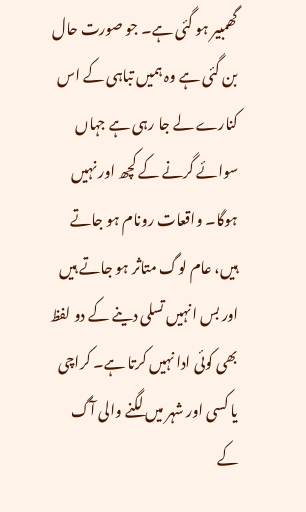گھمبیر ہو گئی ہے۔ جو صورت حال بن گئی ہے وہ ہمیں تباہی کے اس کنارے لے جا رہی ہے جہاں سوائے گرنے کے کچھ اور نہیں ہوگا۔ واقعات رونام ہو جاتے ہیں، عام لوگ متاثر ہو جاتے ہیں اور بس انہیں تسلی دینے کے دو لفظ بھی کوئی ادا نہیں کرتا ہے۔ کراچی یا کسی اور شہر میں لگنے والی آگ کے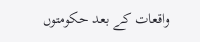واقعات کے بعد حکومتوں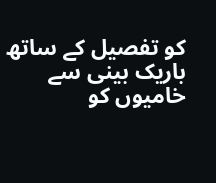کو تفصیل کے ساتھ باریک بینی سے خامیوں کو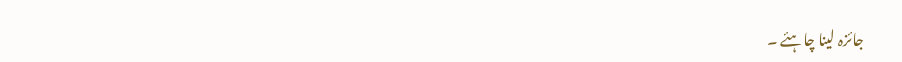جائزہ لینا چاہئے ۔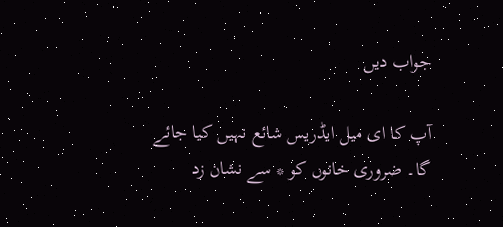جواب دیں

آپ کا ای میل ایڈریس شائع نہیں کیا جائے گا۔ ضروری خانوں کو * سے نشان زد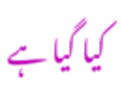کیا گیا ہے